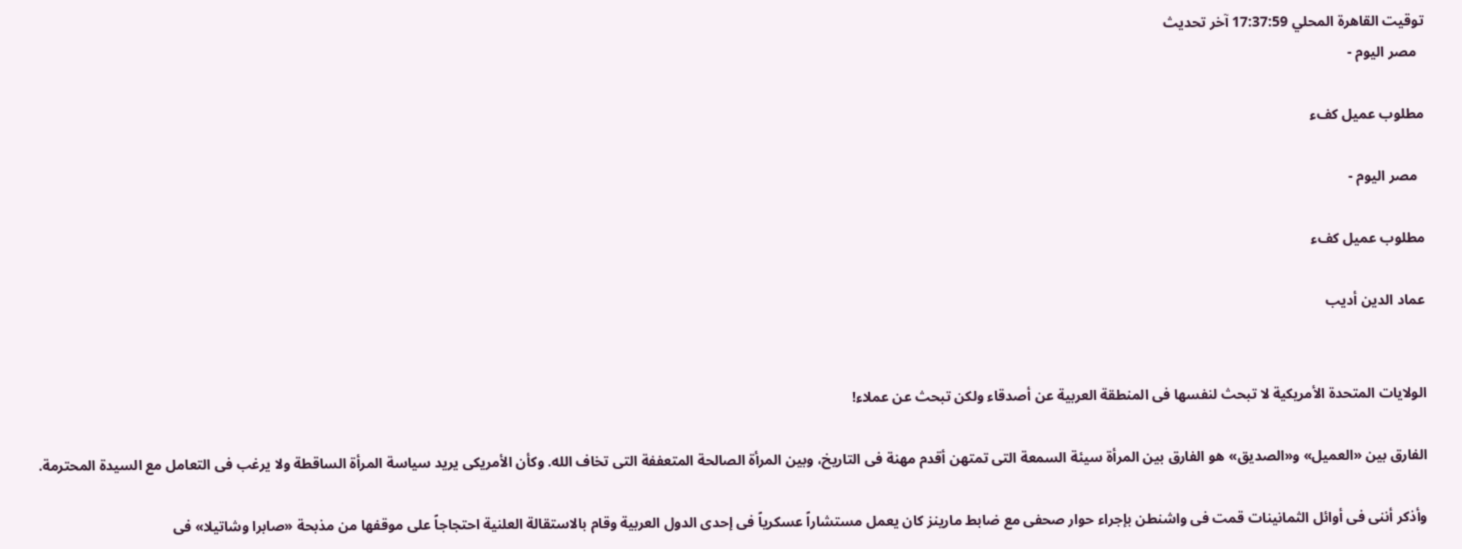توقيت القاهرة المحلي 17:37:59 آخر تحديث
  مصر اليوم -

مطلوب عميل كفء

  مصر اليوم -

مطلوب عميل كفء

عماد الدين أديب


الولايات المتحدة الأمريكية لا تبحث لنفسها فى المنطقة العربية عن أصدقاء ولكن تبحث عن عملاء!

الفارق بين «العميل» و«الصديق» هو الفارق بين المرأة سيئة السمعة التى تمتهن أقدم مهنة فى التاريخ، وبين المرأة الصالحة المتعففة التى تخاف الله. وكأن الأمريكى يريد سياسة المرأة الساقطة ولا يرغب فى التعامل مع السيدة المحترمة.

وأذكر أننى فى أوائل الثمانينات قمت فى واشنطن بإجراء حوار صحفى مع ضابط مارينز كان يعمل مستشاراً عسكرياً فى إحدى الدول العربية وقام بالاستقالة العلنية احتجاجاً على موقفها من مذبحة «صابرا وشاتيلا» فى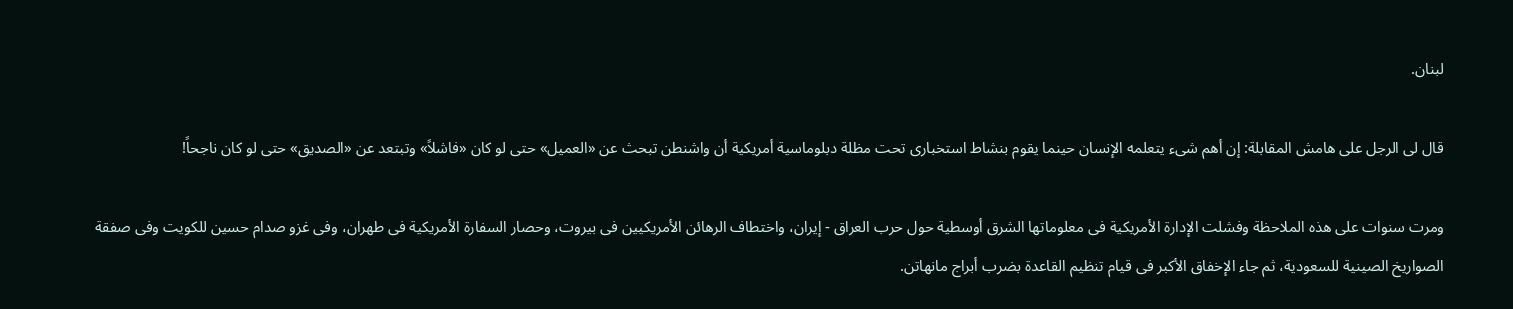لبنان.

قال لى الرجل على هامش المقابلة: إن أهم شىء يتعلمه الإنسان حينما يقوم بنشاط استخبارى تحت مظلة دبلوماسية أمريكية أن واشنطن تبحث عن «العميل» حتى لو كان «فاشلاً» وتبتعد عن «الصديق» حتى لو كان ناجحاً!

ومرت سنوات على هذه الملاحظة وفشلت الإدارة الأمريكية فى معلوماتها الشرق أوسطية حول حرب العراق - إيران، واختطاف الرهائن الأمريكيين فى بيروت، وحصار السفارة الأمريكية فى طهران، وفى غزو صدام حسين للكويت وفى صفقة الصواريخ الصينية للسعودية، ثم جاء الإخفاق الأكبر فى قيام تنظيم القاعدة بضرب أبراج مانهاتن.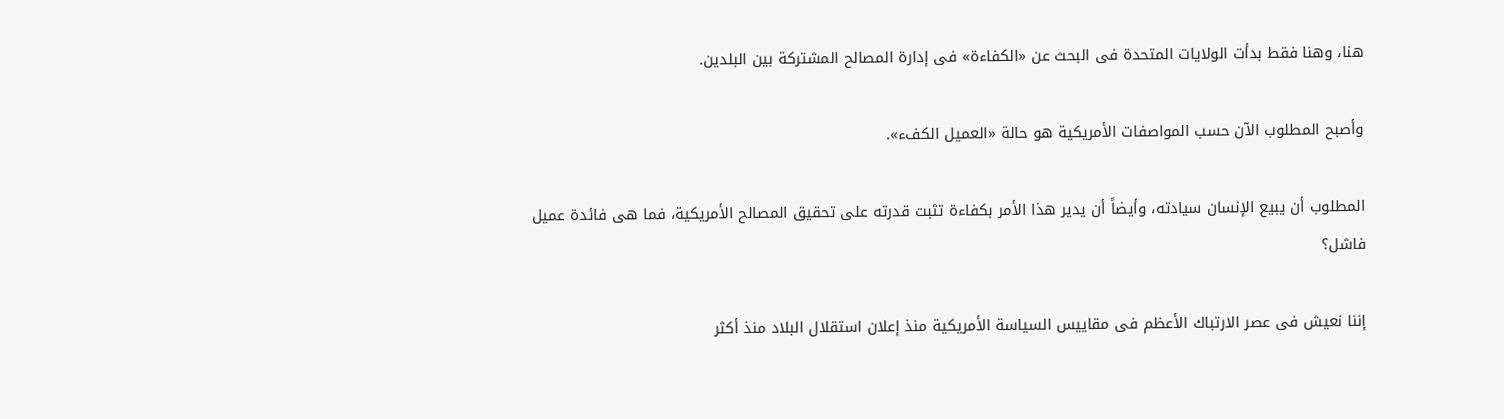هنا، وهنا فقط بدأت الولايات المتحدة فى البحث عن «الكفاءة» فى إدارة المصالح المشتركة بين البلدين.

وأصبح المطلوب الآن حسب المواصفات الأمريكية هو حالة «العميل الكفء».

المطلوب أن يبيع الإنسان سيادته، وأيضاً أن يدير هذا الأمر بكفاءة تثبت قدرته على تحقيق المصالح الأمريكية، فما هى فائدة عميل فاشل؟

إننا نعيش فى عصر الارتباك الأعظم فى مقاييس السياسة الأمريكية منذ إعلان استقلال البلاد منذ أكثر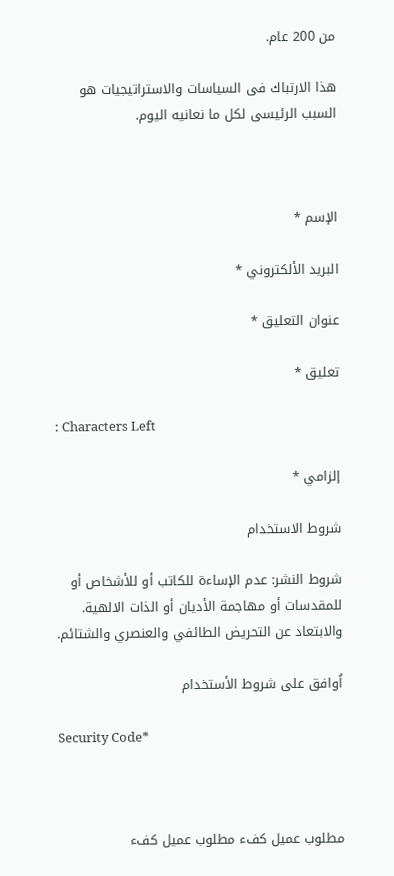من 200 عام.

هذا الارتباك فى السياسات والاستراتيجيات هو السبب الرئيسى لكل ما نعانيه اليوم.



الإسم *

البريد الألكتروني *

عنوان التعليق *

تعليق *

: Characters Left

إلزامي *

شروط الاستخدام

شروط النشر: عدم الإساءة للكاتب أو للأشخاص أو للمقدسات أو مهاجمة الأديان أو الذات الالهية. والابتعاد عن التحريض الطائفي والعنصري والشتائم.

اُوافق على شروط الأستخدام

Security Code*



مطلوب عميل كفء مطلوب عميل كفء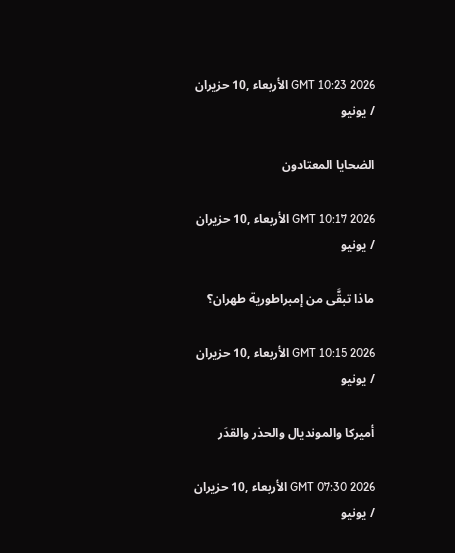GMT 10:23 2026 الأربعاء ,10 حزيران / يونيو

الضحايا المعتادون

GMT 10:17 2026 الأربعاء ,10 حزيران / يونيو

ماذا تبقَّى من إمبراطورية طهران؟

GMT 10:15 2026 الأربعاء ,10 حزيران / يونيو

أميركا والمونديال والحذر والقدَر

GMT 07:30 2026 الأربعاء ,10 حزيران / يونيو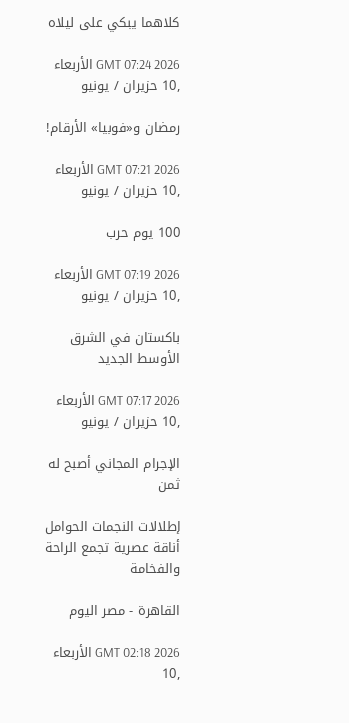كلاهما يبكي على ليلاه

GMT 07:24 2026 الأربعاء ,10 حزيران / يونيو

رمضان و«فوبيا» الأرقام!

GMT 07:21 2026 الأربعاء ,10 حزيران / يونيو

100 يوم حرب

GMT 07:19 2026 الأربعاء ,10 حزيران / يونيو

باكستان في الشرق الأوسط الجديد

GMT 07:17 2026 الأربعاء ,10 حزيران / يونيو

الإجرام المجاني أصبح له ثمن

إطلالات النجمات الحوامل أناقة عصرية تجمع الراحة والفخامة

القاهرة - مصر اليوم

GMT 02:18 2026 الأربعاء ,10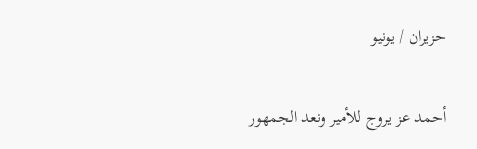حزيران / يونيو

أحمد عز يروج للأمير ونعد الجمهور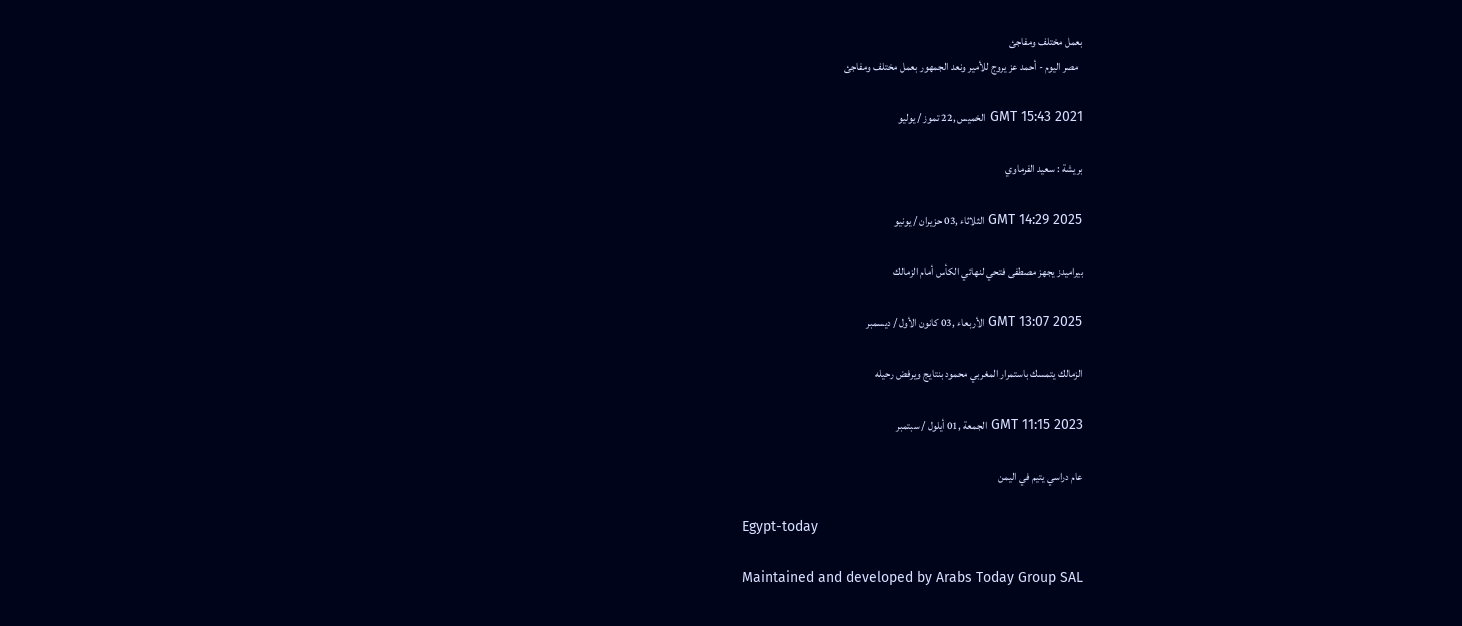بعمل مختلف ومفاجئ
  مصر اليوم - أحمد عز يروج للأمير ونعد الجمهور بعمل مختلف ومفاجئ

GMT 15:43 2021 الخميس ,22 تموز / يوليو

بريشة : سعيد الفرماوي

GMT 14:29 2025 الثلاثاء ,03 حزيران / يونيو

بيراميدز يجهز مصطفى فتحي لنهائي الكأس أمام الزمالك

GMT 13:07 2025 الأربعاء ,03 كانون الأول / ديسمبر

الزمالك يتمسك باستمرار المغربي محمود بنتايج ويرفض رحيله

GMT 11:15 2023 الجمعة ,01 أيلول / سبتمبر

عام دراسي يتيم في اليمن

Egypt-today

Maintained and developed by Arabs Today Group SAL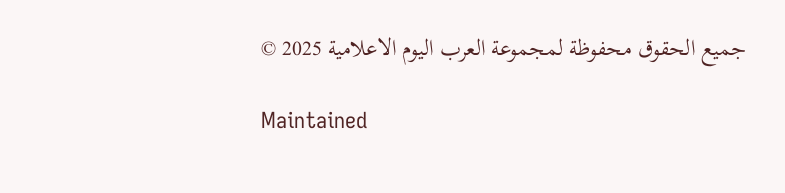جميع الحقوق محفوظة لمجموعة العرب اليوم الاعلامية 2025 ©

Maintained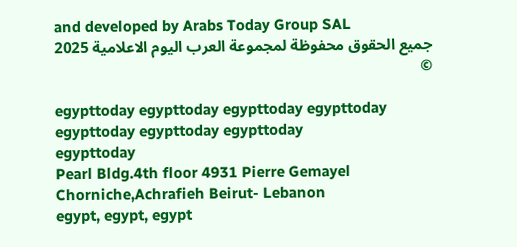and developed by Arabs Today Group SAL
جميع الحقوق محفوظة لمجموعة العرب اليوم الاعلامية 2025 ©

egypttoday egypttoday egypttoday egypttoday
egypttoday egypttoday egypttoday
egypttoday
Pearl Bldg.4th floor 4931 Pierre Gemayel Chorniche,Achrafieh Beirut- Lebanon
egypt, egypt, egypt